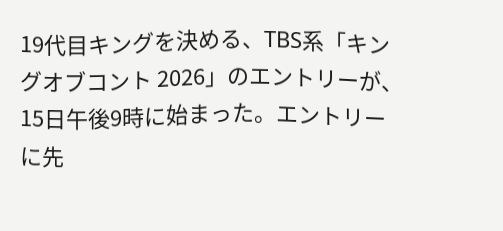19代目キングを決める、TBS系「キングオブコント 2026」のエントリーが、15日午後9時に始まった。エントリーに先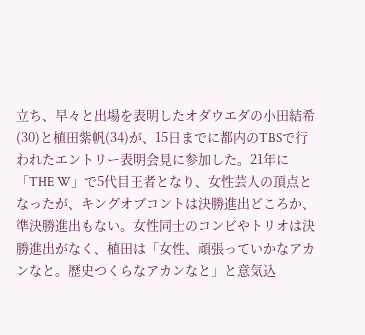立ち、早々と出場を表明したオダウエダの小田結希(30)と植田紫帆(34)が、15日までに都内のTBSで行われたエントリー表明会見に参加した。21年に「THE W」で5代目王者となり、女性芸人の頂点となったが、キングオブコントは決勝進出どころか、準決勝進出もない。女性同士のコンビやトリオは決勝進出がなく、植田は「女性、頑張っていかなアカンなと。歴史つくらなアカンなと」と意気込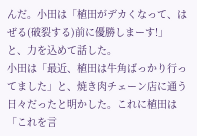んだ。小田は「植田がデカくなって、はぜる(破裂する)前に優勝しまーす!」と、力を込めて話した。
小田は「最近、植田は牛角ばっかり行ってました」と、焼き肉チェーン店に通う日々だったと明かした。これに植田は「これを言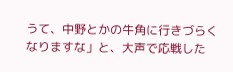うて、中野とかの牛角に行きづらくなりますな」と、大声で応戦した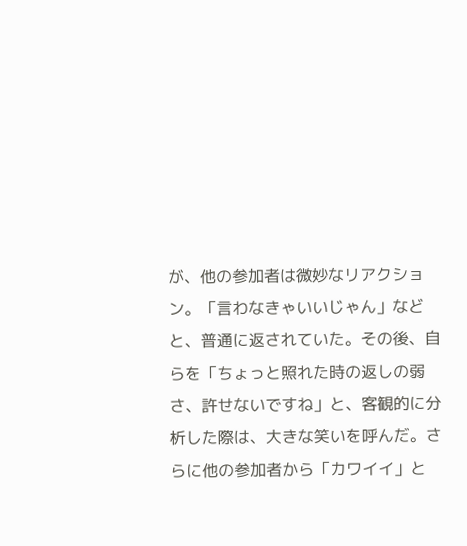が、他の参加者は微妙なリアクション。「言わなきゃいいじゃん」などと、普通に返されていた。その後、自らを「ちょっと照れた時の返しの弱さ、許せないですね」と、客観的に分析した際は、大きな笑いを呼んだ。さらに他の参加者から「カワイイ」と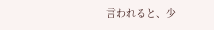言われると、少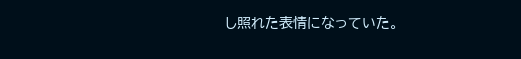し照れた表情になっていた。